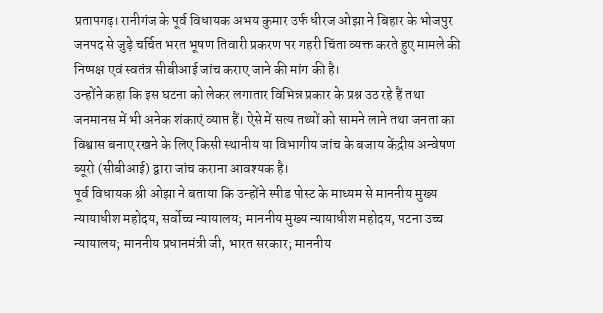प्रतापगढ़। रानीगंज के पूर्व विधायक अभय कुमार उर्फ धीरज ओझा ने बिहार के भोजपुर जनपद से जुड़े चर्चित भरत भूषण तिवारी प्रकरण पर गहरी चिंता व्यक्त करते हुए मामले की निष्पक्ष एवं स्वतंत्र सीबीआई जांच कराए जाने की मांग की है।
उन्होंने कहा कि इस घटना को लेकर लगातार विभिन्न प्रकार के प्रश्न उठ रहे हैं तथा जनमानस में भी अनेक शंकाएं व्याप्त हैं। ऐसे में सत्य तथ्यों को सामने लाने तथा जनता का विश्वास बनाए रखने के लिए किसी स्थानीय या विभागीय जांच के बजाय केंद्रीय अन्वेषण ब्यूरो (सीबीआई) द्वारा जांच कराना आवश्यक है।
पूर्व विधायक श्री ओझा ने बताया कि उन्होंने स्पीड पोस्ट के माध्यम से माननीय मुख्य न्यायाधीश महोदय, सर्वोच्च न्यायालय; माननीय मुख्य न्यायाधीश महोदय, पटना उच्च न्यायालय; माननीय प्रधानमंत्री जी, भारत सरकार; माननीय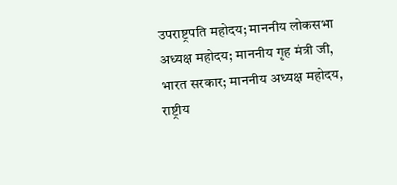उपराष्ट्रपति महोदय; माननीय लोकसभा अध्यक्ष महोदय; माननीय गृह मंत्री जी, भारत सरकार; माननीय अध्यक्ष महोदय, राष्ट्रीय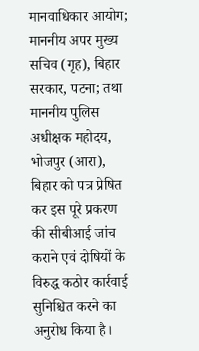मानवाधिकार आयोग; माननीय अपर मुख्य सचिव (गृह), बिहार सरकार, पटना; तथा माननीय पुलिस अधीक्षक महोदय, भोजपुर (आरा), बिहार को पत्र प्रेषित कर इस पूरे प्रकरण की सीबीआई जांच कराने एवं दोषियों के विरुद्ध कठोर कार्रवाई सुनिश्चित करने का अनुरोध किया है।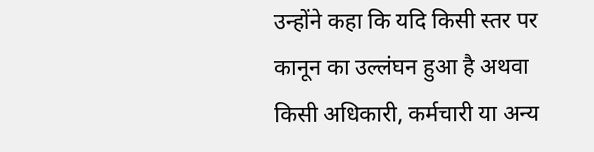उन्होंने कहा कि यदि किसी स्तर पर कानून का उल्लंघन हुआ है अथवा किसी अधिकारी, कर्मचारी या अन्य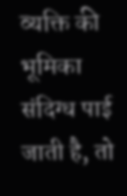व्यक्ति की भूमिका संदिग्ध पाई जाती है, तो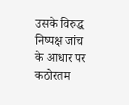उसके विरुद्ध निष्पक्ष जांच के आधार पर कठोरतम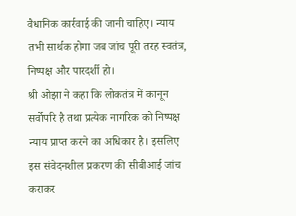वैधानिक कार्रवाई की जानी चाहिए। न्याय तभी सार्थक होगा जब जांच पूरी तरह स्वतंत्र, निष्पक्ष और पारदर्शी हो।
श्री ओझा ने कहा कि लोकतंत्र में कानून सर्वोपरि है तथा प्रत्येक नागरिक को निष्पक्ष न्याय प्राप्त करने का अधिकार है। इसलिए इस संवेदनशील प्रकरण की सीबीआई जांच कराकर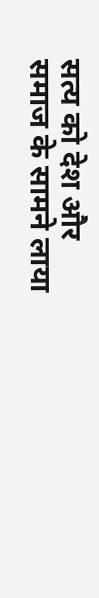सत्य को देश और समाज के सामने लाया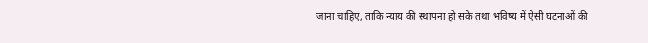जाना चाहिए, ताकि न्याय की स्थापना हो सके तथा भविष्य में ऐसी घटनाओं की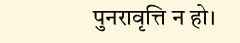पुनरावृत्ति न हो।